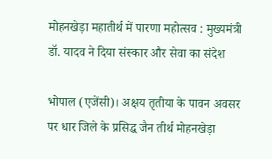मोहनखेड़ा महातीर्थ में पारणा महोत्सव : मुख्यमंत्री डॉ. यादव ने दिया संस्कार और सेवा का संदेश

भोपाल (एजेंसी)। अक्षय तृतीया के पावन अवसर पर धार जिले के प्रसिद्ध जैन तीर्थ मोहनखेड़ा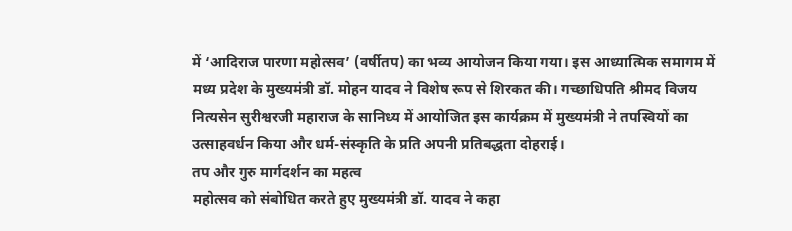में ‘आदिराज पारणा महोत्सव’ (वर्षीतप) का भव्य आयोजन किया गया। इस आध्यात्मिक समागम में मध्य प्रदेश के मुख्यमंत्री डॉ. मोहन यादव ने विशेष रूप से शिरकत की। गच्छाधिपति श्रीमद विजय नित्यसेन सुरीश्वरजी महाराज के सानिध्य में आयोजित इस कार्यक्रम में मुख्यमंत्री ने तपस्वियों का उत्साहवर्धन किया और धर्म-संस्कृति के प्रति अपनी प्रतिबद्धता दोहराई।
तप और गुरु मार्गदर्शन का महत्व
महोत्सव को संबोधित करते हुए मुख्यमंत्री डॉ. यादव ने कहा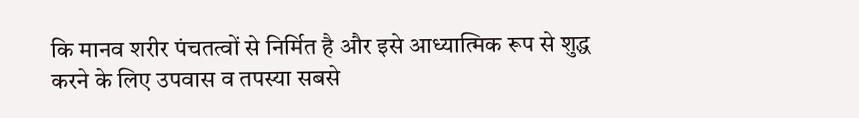कि मानव शरीर पंचतत्वों से निर्मित है और इसे आध्यात्मिक रूप से शुद्ध करने के लिए उपवास व तपस्या सबसे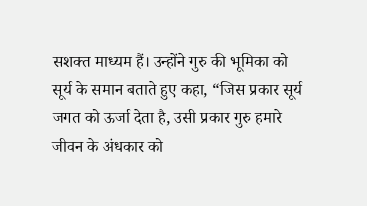सशक्त माध्यम हैं। उन्होंने गुरु की भूमिका को सूर्य के समान बताते हुए कहा, “जिस प्रकार सूर्य जगत को ऊर्जा देता है, उसी प्रकार गुरु हमारे जीवन के अंधकार को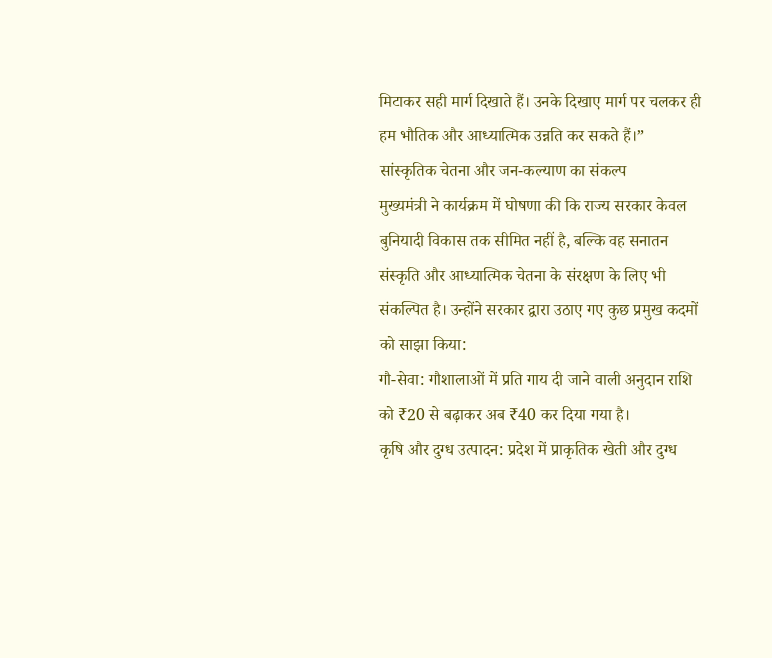मिटाकर सही मार्ग दिखाते हैं। उनके दिखाए मार्ग पर चलकर ही हम भौतिक और आध्यात्मिक उन्नति कर सकते हैं।”
सांस्कृतिक चेतना और जन-कल्याण का संकल्प
मुख्यमंत्री ने कार्यक्रम में घोषणा की कि राज्य सरकार केवल बुनियादी विकास तक सीमित नहीं है, बल्कि वह सनातन संस्कृति और आध्यात्मिक चेतना के संरक्षण के लिए भी संकल्पित है। उन्होंने सरकार द्वारा उठाए गए कुछ प्रमुख कदमों को साझा किया:
गौ-सेवा: गौशालाओं में प्रति गाय दी जाने वाली अनुदान राशि को ₹20 से बढ़ाकर अब ₹40 कर दिया गया है।
कृषि और दुग्ध उत्पादन: प्रदेश में प्राकृतिक खेती और दुग्ध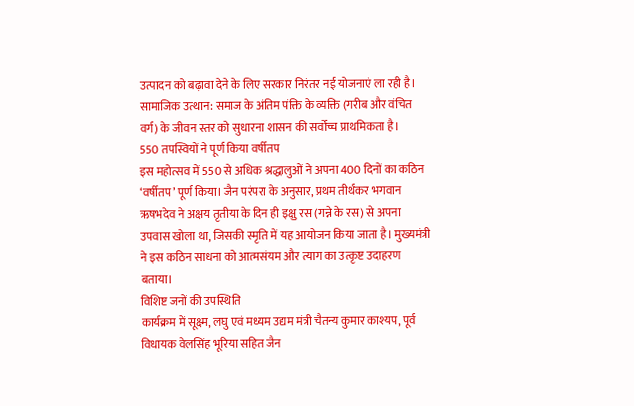उत्पादन को बढ़ावा देने के लिए सरकार निरंतर नई योजनाएं ला रही है।
सामाजिक उत्थान: समाज के अंतिम पंक्ति के व्यक्ति (गरीब और वंचित वर्ग) के जीवन स्तर को सुधारना शासन की सर्वोच्च प्राथमिकता है।
550 तपस्वियों ने पूर्ण किया वर्षीतप
इस महोत्सव में 550 से अधिक श्रद्धालुओं ने अपना 400 दिनों का कठिन ‘वर्षीतप’ पूर्ण किया। जैन परंपरा के अनुसार, प्रथम तीर्थंकर भगवान ऋषभदेव ने अक्षय तृतीया के दिन ही इक्षु रस (गन्ने के रस) से अपना उपवास खोला था, जिसकी स्मृति में यह आयोजन किया जाता है। मुख्यमंत्री ने इस कठिन साधना को आत्मसंयम और त्याग का उत्कृष्ट उदाहरण बताया।
विशिष्ट जनों की उपस्थिति
कार्यक्रम में सूक्ष्म, लघु एवं मध्यम उद्यम मंत्री चैतन्य कुमार काश्यप, पूर्व विधायक वेलसिंह भूरिया सहित जैन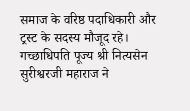समाज के वरिष्ठ पदाधिकारी और ट्रस्ट के सदस्य मौजूद रहे। गच्छाधिपति पूज्य श्री नित्यसेन सुरीश्वरजी महाराज ने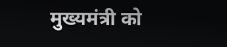मुख्यमंत्री को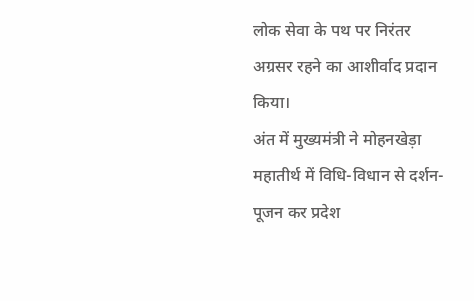लोक सेवा के पथ पर निरंतर अग्रसर रहने का आशीर्वाद प्रदान किया।
अंत में मुख्यमंत्री ने मोहनखेड़ा महातीर्थ में विधि-विधान से दर्शन-पूजन कर प्रदेश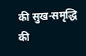की सुख-समृद्धि की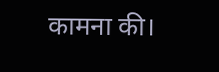कामना की।